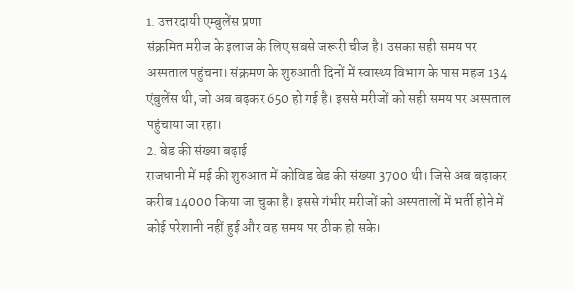1. उत्तरदायी एम्बुलेंस प्रणा
संक्रमित मरीज के इलाज के लिए सबसे जरूरी चीज है। उसका सही समय पर अस्पताल पहुंचना। संक्रमण के शुरुआती दिनों में स्वास्थ्य विभाग के पास महज 134 एंबुलेंस थी, जो अब बढ़कर 650 हो गई है। इससे मरीजों को सही समय पर अस्पताल पहुंचाया जा रहा।
2. बेड की संख्या बढ़ाई
राजधानी में मई की शुरुआत में कोविड बेड की संख्या 3700 थी। जिसे अब बढ़ाकर करीब 14000 किया जा चुका है। इससे गंभीर मरीजों को अस्पतालों में भर्ती होने में कोई परेशानी नहीं हुई और वह समय पर ठीक हो सके।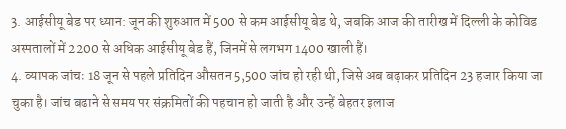3. आईसीयू बेड पर ध्यान: जून की शुरुआत में 500 से कम आईसीयू बेड थे, जबकि आज की तारीख में दिल्ली के कोविड अस्पतालों में 2200 से अधिक आईसीयू बेड हैं, जिनमें से लगभग 1400 खाली हैं।
4. व्यापक जांचः 18 जून से पहले प्रतिदिन औसतन 5,500 जांच हो रही थी, जिसे अब बढ़ाकर प्रतिदिन 23 हजार किया जा चुका है। जांच बढाने से समय पर संक्रमितों की पहचान हो जाती है और उन्हें बेहतर इलाज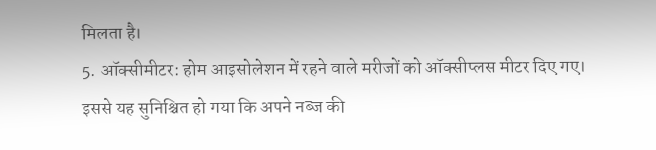मिलता है।
5. ऑक्सीमीटर: होम आइसोलेशन में रहने वाले मरीजों को ऑक्सीप्लस मीटर दिए गए। इससे यह सुनिश्चित हो गया कि अपने नब्ज की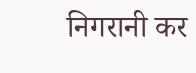निगरानी कर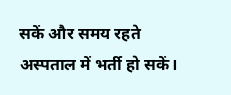सकें और समय रहते अस्पताल में भर्ती हो सकें।